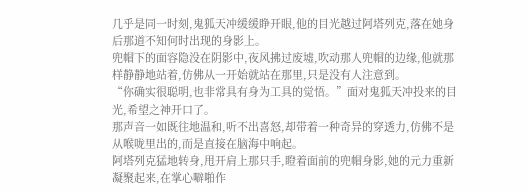几乎是同一时刻,鬼狐天冲缓缓睁开眼,他的目光越过阿塔列克,落在她身后那道不知何时出现的身影上。
兜帽下的面容隐没在阴影中,夜风拂过废墟,吹动那人兜帽的边缘,他就那样静静地站着,仿佛从一开始就站在那里,只是没有人注意到。
“你确实很聪明,也非常具有身为工具的觉悟。”面对鬼狐天冲投来的目光,希望之神开口了。
那声音一如既往地温和,听不出喜怒,却带着一种奇异的穿透力,仿佛不是从喉咙里出的,而是直接在脑海中响起。
阿塔列克猛地转身,甩开肩上那只手,瞪着面前的兜帽身影,她的元力重新凝聚起来,在掌心噼啪作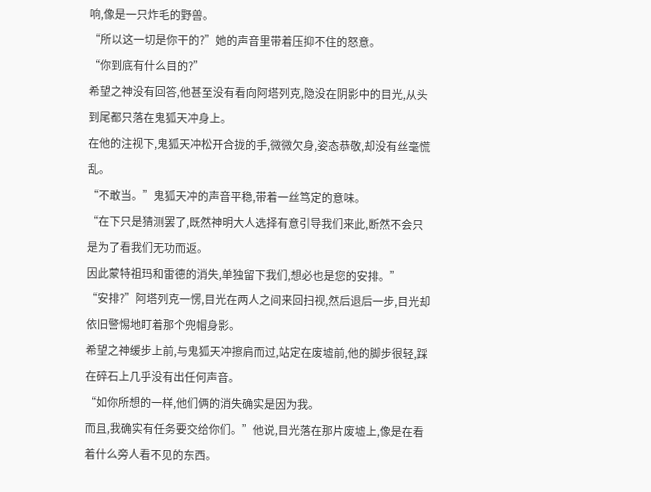响,像是一只炸毛的野兽。
“所以这一切是你干的?”她的声音里带着压抑不住的怒意。
“你到底有什么目的?”
希望之神没有回答,他甚至没有看向阿塔列克,隐没在阴影中的目光,从头到尾都只落在鬼狐天冲身上。
在他的注视下,鬼狐天冲松开合拢的手,微微欠身,姿态恭敬,却没有丝毫慌乱。
“不敢当。”鬼狐天冲的声音平稳,带着一丝笃定的意味。
“在下只是猜测罢了,既然神明大人选择有意引导我们来此,断然不会只是为了看我们无功而返。
因此蒙特祖玛和雷德的消失,单独留下我们,想必也是您的安排。”
“安排?”阿塔列克一愣,目光在两人之间来回扫视,然后退后一步,目光却依旧警惕地盯着那个兜帽身影。
希望之神缓步上前,与鬼狐天冲擦肩而过,站定在废墟前,他的脚步很轻,踩在碎石上几乎没有出任何声音。
“如你所想的一样,他们俩的消失确实是因为我。
而且,我确实有任务要交给你们。”他说,目光落在那片废墟上,像是在看着什么旁人看不见的东西。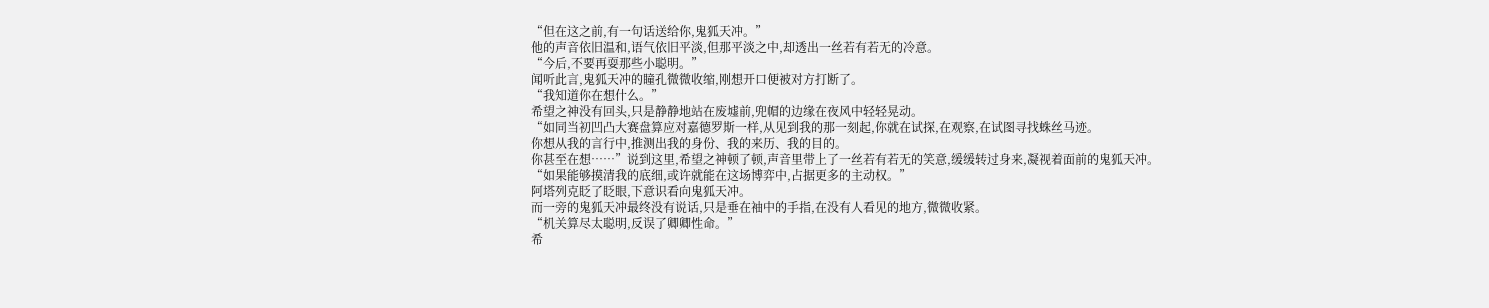“但在这之前,有一句话送给你,鬼狐天冲。”
他的声音依旧温和,语气依旧平淡,但那平淡之中,却透出一丝若有若无的冷意。
“今后,不要再耍那些小聪明。”
闻听此言,鬼狐天冲的瞳孔微微收缩,刚想开口便被对方打断了。
“我知道你在想什么。”
希望之神没有回头,只是静静地站在废墟前,兜帽的边缘在夜风中轻轻晃动。
“如同当初凹凸大赛盘算应对嘉德罗斯一样,从见到我的那一刻起,你就在试探,在观察,在试图寻找蛛丝马迹。
你想从我的言行中,推测出我的身份、我的来历、我的目的。
你甚至在想……”说到这里,希望之神顿了顿,声音里带上了一丝若有若无的笑意,缓缓转过身来,凝视着面前的鬼狐天冲。
“如果能够摸清我的底细,或许就能在这场博弈中,占据更多的主动权。”
阿塔列克眨了眨眼,下意识看向鬼狐天冲。
而一旁的鬼狐天冲最终没有说话,只是垂在袖中的手指,在没有人看见的地方,微微收紧。
“机关算尽太聪明,反误了卿卿性命。”
希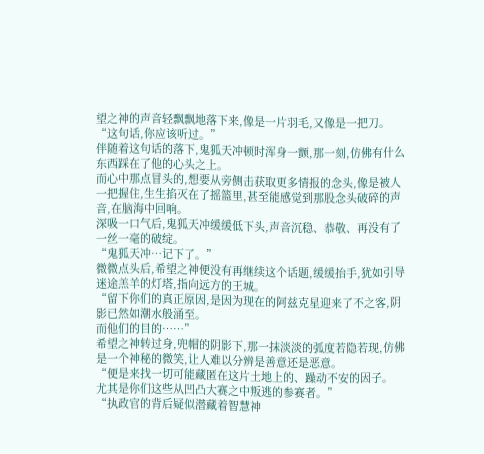望之神的声音轻飘飘地落下来,像是一片羽毛,又像是一把刀。
“这句话,你应该听过。”
伴随着这句话的落下,鬼狐天冲顿时浑身一颤,那一刻,仿佛有什么东西踩在了他的心头之上。
而心中那点冒头的,想要从旁侧击获取更多情报的念头,像是被人一把握住,生生掐灭在了摇篮里,甚至能感觉到那股念头破碎的声音,在脑海中回响。
深吸一口气后,鬼狐天冲缓缓低下头,声音沉稳、恭敬、再没有了一丝一毫的破绽。
“鬼狐天冲…记下了。”
微微点头后,希望之神便没有再继续这个话题,缓缓抬手,犹如引导迷途羔羊的灯塔,指向远方的王城。
“留下你们的真正原因,是因为现在的阿兹克星迎来了不之客,阴影已然如潮水般涌至。
而他们的目的……”
希望之神转过身,兜帽的阴影下,那一抹淡淡的弧度若隐若现,仿佛是一个神秘的微笑,让人难以分辨是善意还是恶意。
“便是来找一切可能藏匿在这片土地上的、躁动不安的因子。
尤其是你们这些从凹凸大赛之中叛逃的参赛者。”
“执政官的背后疑似潜藏着智慧神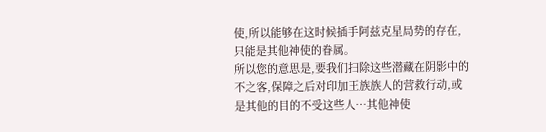使,所以能够在这时候插手阿兹克星局势的存在,只能是其他神使的眷属。
所以您的意思是,要我们扫除这些潜藏在阴影中的不之客,保障之后对印加王族族人的营救行动,或是其他的目的不受这些人…其他神使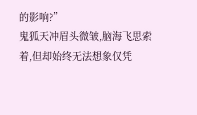的影响?”
鬼狐天冲眉头微皱,脑海飞思索着,但却始终无法想象仅凭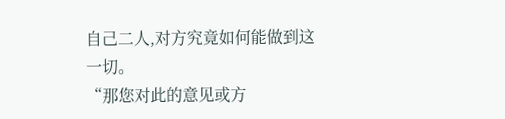自己二人,对方究竟如何能做到这一切。
“那您对此的意见或方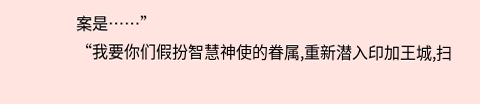案是……”
“我要你们假扮智慧神使的眷属,重新潜入印加王城,扫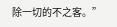除一切的不之客。”